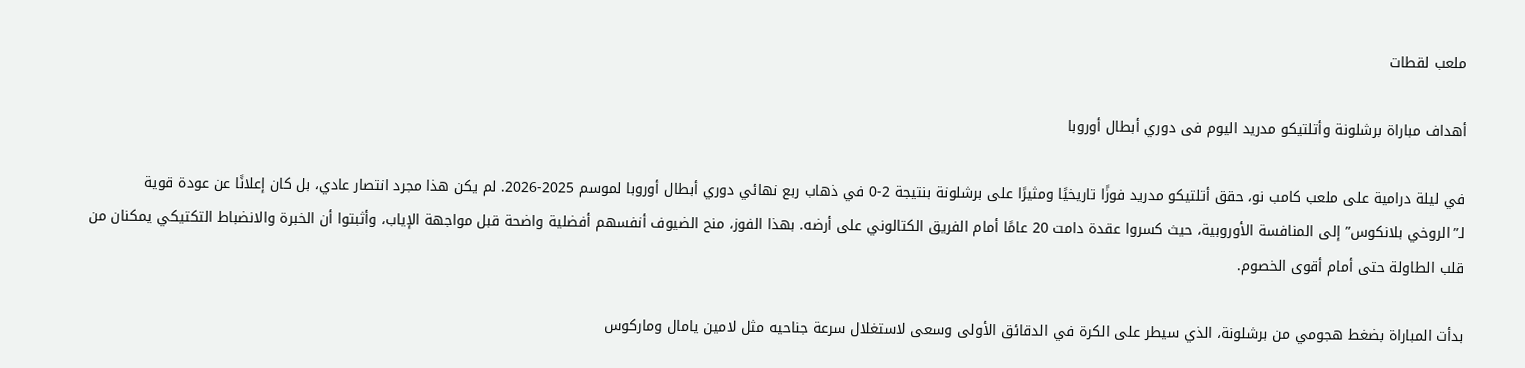ملعب لقطات

أهداف مباراة برشلونة وأتلتيكو مدريد اليوم فى دوري أبطال أوروبا

في ليلة درامية على ملعب كامب نو، حقق أتلتيكو مدريد فوزًا تاريخيًا ومثيرًا على برشلونة بنتيجة 2-0 في ذهاب ربع نهائي دوري أبطال أوروبا لموسم 2025-2026. لم يكن هذا مجرد انتصار عادي، بل كان إعلانًا عن عودة قوية لـ”الروخي بلانكوس” إلى المنافسة الأوروبية، حيث كسروا عقدة دامت 20 عامًا أمام الفريق الكتالوني على أرضه. بهذا الفوز، منح الضيوف أنفسهم أفضلية واضحة قبل مواجهة الإياب، وأثبتوا أن الخبرة والانضباط التكتيكي يمكنان من قلب الطاولة حتى أمام أقوى الخصوم.

بدأت المباراة بضغط هجومي من برشلونة، الذي سيطر على الكرة في الدقائق الأولى وسعى لاستغلال سرعة جناحيه مثل لامين يامال وماركوس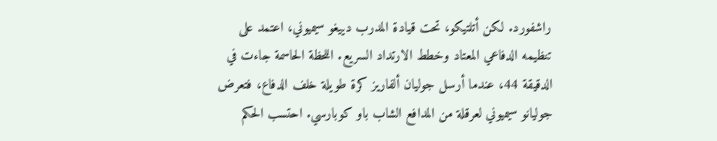راشفورد. لكن أتلتيكو، تحت قيادة المدرب دييغو سيميوني، اعتمد على تنظيمه الدفاعي المعتاد وخطط الارتداد السريع. اللحظة الحاسمة جاءت في الدقيقة 44، عندما أرسل جوليان ألفاريز كرة طويلة خلف الدفاع، فتعرض جوليانو سيميوني لعرقلة من المدافع الشاب باو كوبارسي. احتسب الحكم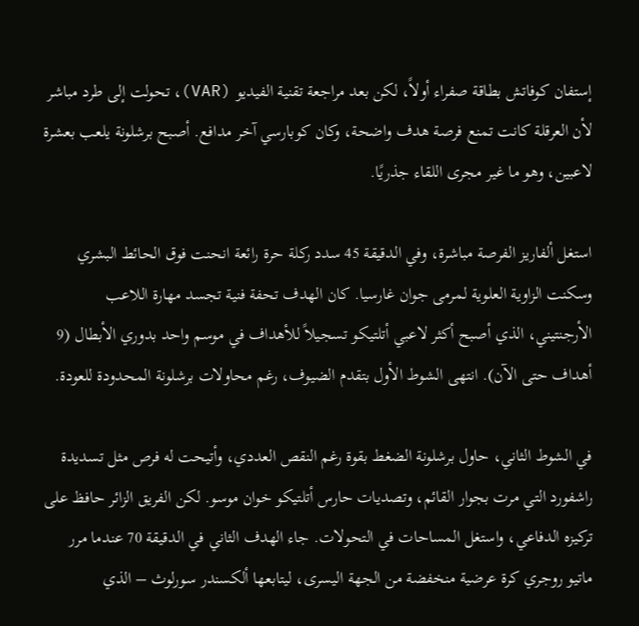إستفان كوفاتش بطاقة صفراء أولاً، لكن بعد مراجعة تقنية الفيديو (VAR)، تحولت إلى طرد مباشر لأن العرقلة كانت تمنع فرصة هدف واضحة، وكان كوبارسي آخر مدافع. أصبح برشلونة يلعب بعشرة لاعبين، وهو ما غير مجرى اللقاء جذريًا.

استغل ألفاريز الفرصة مباشرة، وفي الدقيقة 45 سدد ركلة حرة رائعة انحنت فوق الحائط البشري وسكنت الزاوية العلوية لمرمى جوان غارسيا. كان الهدف تحفة فنية تجسد مهارة اللاعب الأرجنتيني، الذي أصبح أكثر لاعبي أتلتيكو تسجيلاً للأهداف في موسم واحد بدوري الأبطال (9 أهداف حتى الآن). انتهى الشوط الأول بتقدم الضيوف، رغم محاولات برشلونة المحدودة للعودة.

في الشوط الثاني، حاول برشلونة الضغط بقوة رغم النقص العددي، وأتيحت له فرص مثل تسديدة راشفورد التي مرت بجوار القائم، وتصديات حارس أتلتيكو خوان موسو. لكن الفريق الزائر حافظ على تركيزه الدفاعي، واستغل المساحات في التحولات. جاء الهدف الثاني في الدقيقة 70 عندما مرر ماتيو روجري كرة عرضية منخفضة من الجهة اليسرى، ليتابعها ألكسندر سورلوث – الذي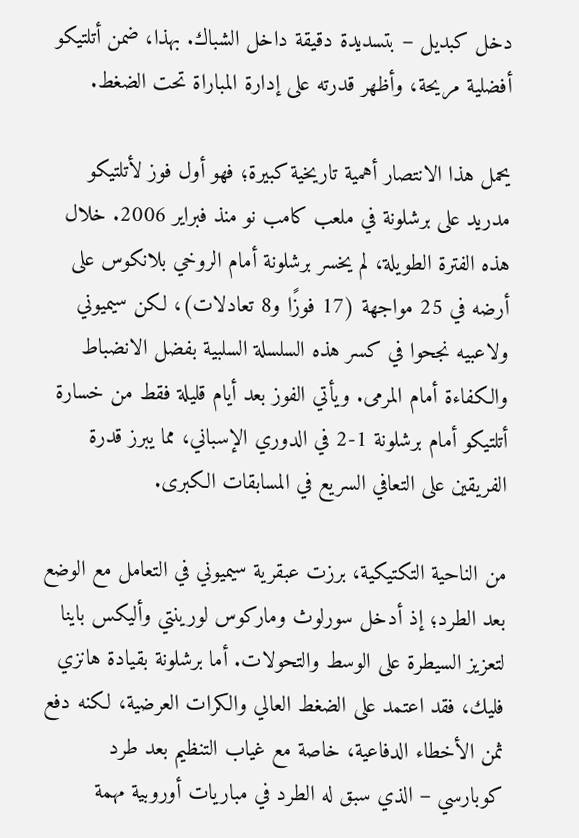دخل كبديل – بتسديدة دقيقة داخل الشباك. بهذا، ضمن أتلتيكو أفضلية مريحة، وأظهر قدرته على إدارة المباراة تحت الضغط.

يحمل هذا الانتصار أهمية تاريخية كبيرة؛ فهو أول فوز لأتلتيكو مدريد على برشلونة في ملعب كامب نو منذ فبراير 2006. خلال هذه الفترة الطويلة، لم يخسر برشلونة أمام الروخي بلانكوس على أرضه في 25 مواجهة (17 فوزًا و8 تعادلات)، لكن سيميوني ولاعبيه نجحوا في كسر هذه السلسلة السلبية بفضل الانضباط والكفاءة أمام المرمى. ويأتي الفوز بعد أيام قليلة فقط من خسارة أتلتيكو أمام برشلونة 1-2 في الدوري الإسباني، مما يبرز قدرة الفريقين على التعافي السريع في المسابقات الكبرى.

من الناحية التكتيكية، برزت عبقرية سيميوني في التعامل مع الوضع بعد الطرد؛ إذ أدخل سورلوث وماركوس لورينتي وأليكس باينا لتعزيز السيطرة على الوسط والتحولات. أما برشلونة بقيادة هانزي فليك، فقد اعتمد على الضغط العالي والكرات العرضية، لكنه دفع ثمن الأخطاء الدفاعية، خاصة مع غياب التنظيم بعد طرد كوبارسي – الذي سبق له الطرد في مباريات أوروبية مهمة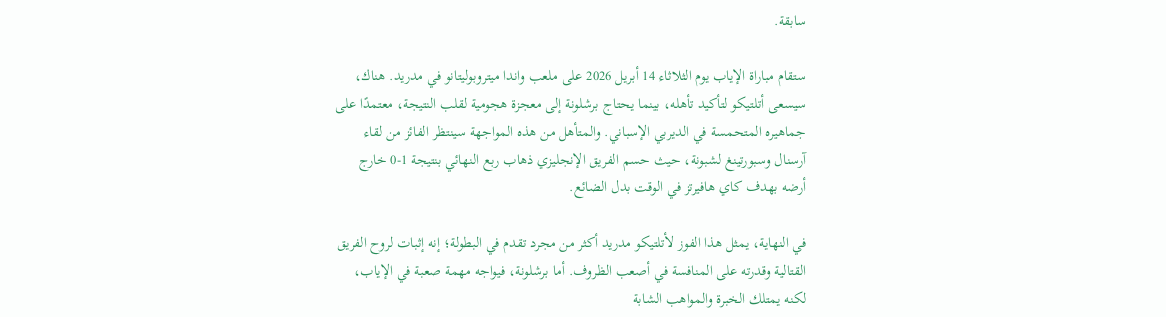سابقة.

ستقام مباراة الإياب يوم الثلاثاء 14 أبريل 2026 على ملعب واندا ميتروبوليتانو في مدريد. هناك، سيسعى أتلتيكو لتأكيد تأهله، بينما يحتاج برشلونة إلى معجزة هجومية لقلب النتيجة، معتمدًا على جماهيره المتحمسة في الديربي الإسباني. والمتأهل من هذه المواجهة سينتظر الفائز من لقاء آرسنال وسبورتينغ لشبونة، حيث حسم الفريق الإنجليزي ذهاب ربع النهائي بنتيجة 1-0 خارج أرضه بهدف كاي هافيرتز في الوقت بدل الضائع.

في النهاية، يمثل هذا الفوز لأتلتيكو مدريد أكثر من مجرد تقدم في البطولة؛ إنه إثبات لروح الفريق القتالية وقدرته على المنافسة في أصعب الظروف. أما برشلونة، فيواجه مهمة صعبة في الإياب، لكنه يمتلك الخبرة والمواهب الشابة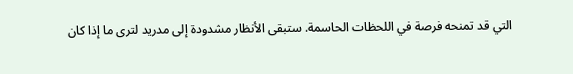التي قد تمنحه فرصة في اللحظات الحاسمة. ستبقى الأنظار مشدودة إلى مدريد لترى ما إذا كان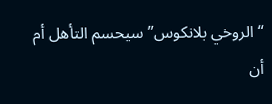“الروخي بلانكوس” سيحسم التأهل أم أن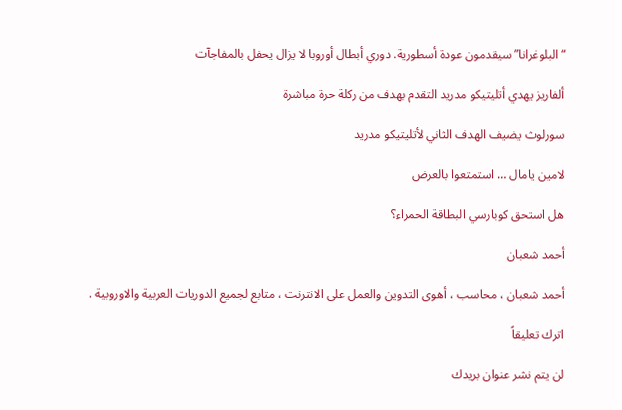“البلوغرانا” سيقدمون عودة أسطورية. دوري أبطال أوروبا لا يزال يحفل بالمفاجآت

ألفاريز يهدي أتليتيكو مدريد التقدم بهدف من ركلة حرة مباشرة

سورلوث يضيف الهدف الثاني لأتليتيكو مدريد

لامين يامال … استمتعوا بالعرض

هل استحق كوبارسي البطاقة الحمراء؟

أحمد شعبان

أحمد شعبان ، محاسب ، أهوى التدوين والعمل على الانترنت ، متابع لجميع الدوريات العربية والاوروبية .

اترك تعليقاً

لن يتم نشر عنوان بريدك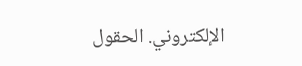الإلكتروني. الحقول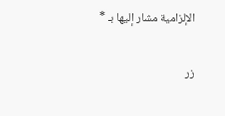الإلزامية مشار إليها بـ *

زر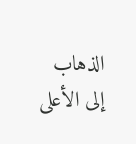الذهاب إلى الأعلى